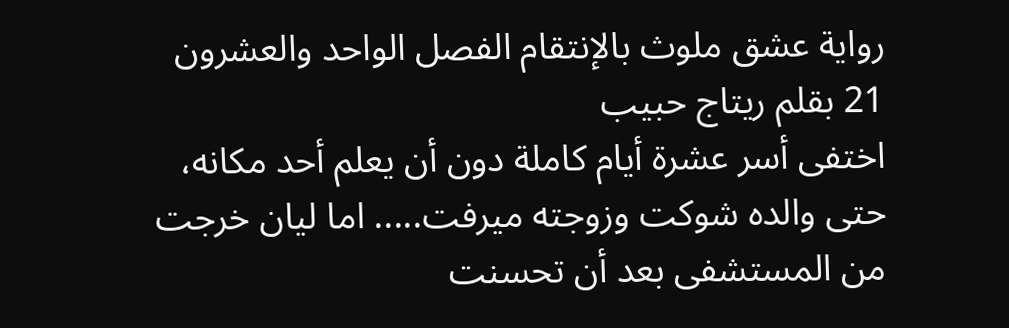رواية عشق ملوث بالإنتقام الفصل الواحد والعشرون 21 بقلم ريتاج حبيب
اختفى أسر عشرة أيام كاملة دون أن يعلم أحد مكانه،
حتى والده شوكت وزوجته ميرفت..... اما ليان خرجت من المستشفى بعد أن تحسنت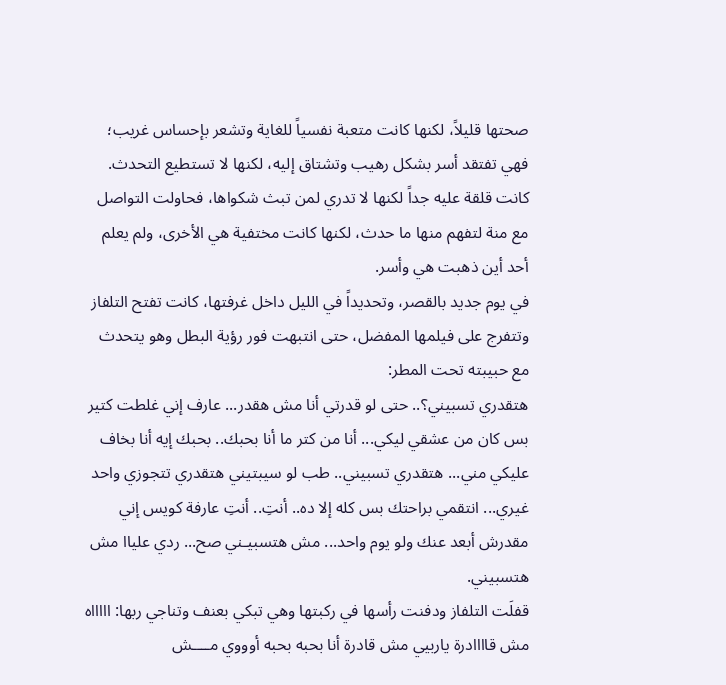صحتها قليلاً، لكنها كانت متعبة نفسياً للغاية وتشعر بإحساس غريب؛ فهي تفتقد أسر بشكل رهيب وتشتاق إليه، لكنها لا تستطيع التحدث. كانت قلقة عليه جداً لكنها لا تدري لمن تبث شكواها، فحاولت التواصل مع منة لتفهم منها ما حدث، لكنها كانت مختفية هي الأخرى، ولم يعلم أحد أين ذهبت هي وأسر.
في يوم جديد بالقصر، وتحديداً في الليل داخل غرفتها، كانت تفتح التلفاز وتتفرج على فيلمها المفضل، حتى انتبهت فور رؤية البطل وهو يتحدث مع حبيبته تحت المطر:
هتقدري تسبيني؟.. حتى لو قدرتي أنا مش هقدر... عارف إني غلطت كتير بس كان من عشقي ليكي... أنا من كتر ما أنا بحبك.. بحبك إيه أنا بخاف عليكي مني... هتقدري تسبيني.. طب لو سيبتيني هتقدري تتجوزي واحد غيري... انتقمي براحتك بس كله إلا ده.. أنتِ.. أنتِ عارفة كويس إني مقدرش أبعد عنك ولو يوم واحد... مش هتسبيـني صح... ردي علياا مش هتسبيني.
قفلَت التلفاز ودفنت رأسها في ركبتها وهي تبكي بعنف وتناجي ربها: اااااه مش قاااادرة ياربيي مش قادرة أنا بحبه بحبه أوووي مــــش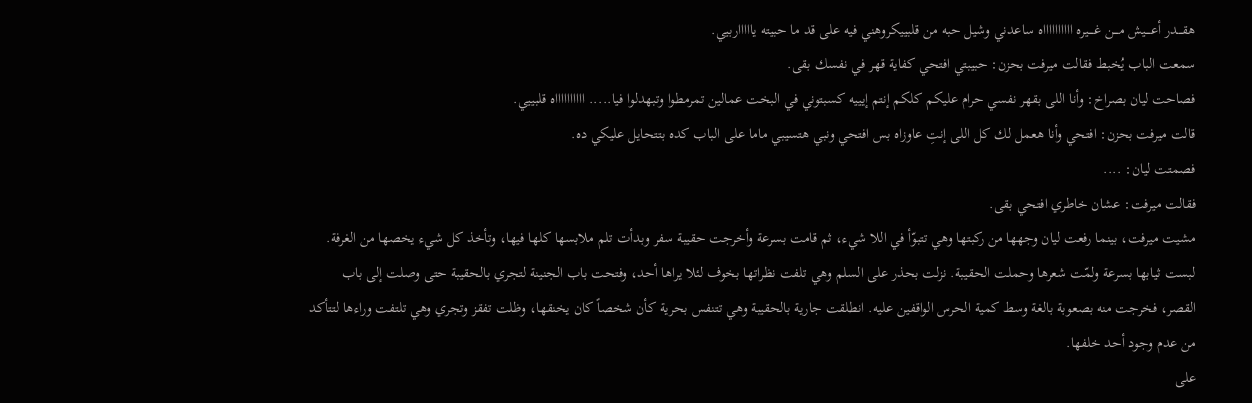هقــــدر أعــــيش مــــن غــــيره ااااااااااه ساعدني وشيل حبه من قلبييكروهني فيه على قد ما حبيته ياااااربيي.
سمعت الباب يُخبط فقالت ميرفت بحزن: حبيبتي افتحي كفاية قهر في نفسك بقى.
فصاحت ليان بصراخ: وأنا اللى بقهر نفسي حرام عليكم كلكم إنتم إيييه كسبتوني في البخت عمالين تمرمطوا وتبهدلوا فيا..... ااااااااااه قلبييي.
قالت ميرفت بحزن: افتحي وأنا هعمل لك كل اللى إنتِ عاوزاه بس افتحي ونبي هتسيبي ماما على الباب كده بتتحايل عليكي ده.
فصمتت ليان: ....
فقالت ميرفت: عشان خاطري افتحي بقى.
مشيت ميرفت، بينما رفعت ليان وجهها من ركبتها وهي تتبوّأ في اللا شيء، ثم قامت بسرعة وأخرجت حقيبة سفر وبدأت تلم ملابسها كلها فيها، وتأخذ كل شيء يخصها من الغرفة. لبست ثيابها بسرعة ولمّت شعرها وحملت الحقيبة. نزلت بحذر على السلم وهي تلفت نظراتها بخوف لئلا يراها أحد، وفتحت باب الجنينة لتجري بالحقيبة حتى وصلت إلى باب القصر، فخرجت منه بصعوبة بالغة وسط كمية الحرس الواقفين عليه. انطلقت جارية بالحقيبة وهي تتنفس بحرية كأن شخصاً كان يخنقها، وظلت تفقز وتجري وهي تلتفت وراءها لتتأكد من عدم وجود أحد خلفها.
على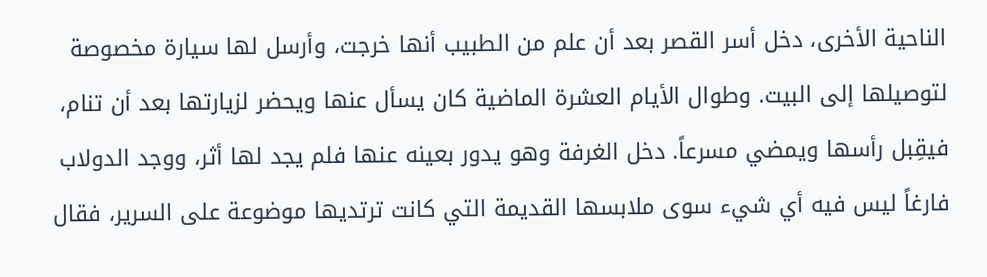الناحية الأخرى، دخل أسر القصر بعد أن علم من الطبيب أنها خرجت، وأرسل لها سيارة مخصوصة لتوصيلها إلى البيت. وطوال الأيام العشرة الماضية كان يسأل عنها ويحضر لزيارتها بعد أن تنام، فيقِبل رأسها ويمضي مسرعاً. دخل الغرفة وهو يدور بعينه عنها فلم يجد لها أثر، ووجد الدولاب فارغاً ليس فيه أي شيء سوى ملابسها القديمة التي كانت ترتديها موضوعة على السرير، فقال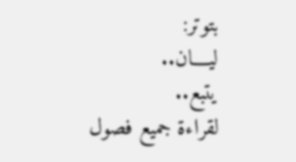بتوتر:
ليــــان..
يتبع..
لقراءة جميع فصول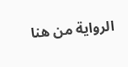الرواية من هنا